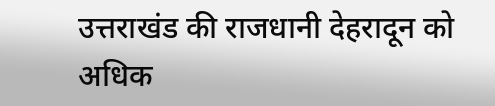उत्तराखंड की राजधानी देहरादून को अधिक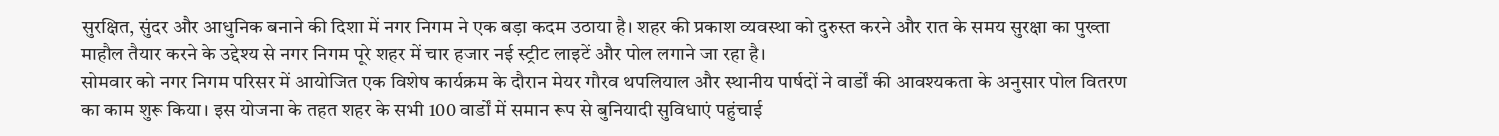सुरक्षित, सुंदर और आधुनिक बनाने की दिशा में नगर निगम ने एक बड़ा कदम उठाया है। शहर की प्रकाश व्यवस्था को दुरुस्त करने और रात के समय सुरक्षा का पुख्ता माहौल तैयार करने के उद्देश्य से नगर निगम पूरे शहर में चार हजार नई स्ट्रीट लाइटें और पोल लगाने जा रहा है।
सोमवार को नगर निगम परिसर में आयोजित एक विशेष कार्यक्रम के दौरान मेयर गौरव थपलियाल और स्थानीय पार्षदों ने वार्डों की आवश्यकता के अनुसार पोल वितरण का काम शुरू किया। इस योजना के तहत शहर के सभी 100 वार्डों में समान रूप से बुनियादी सुविधाएं पहुंचाई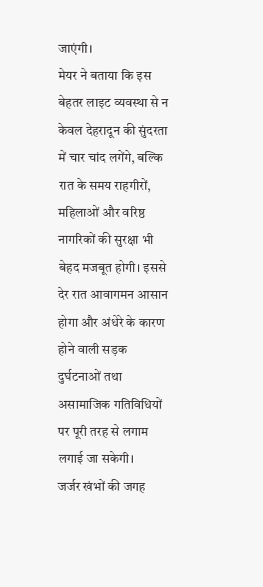जाएंगी।
मेयर ने बताया कि इस बेहतर लाइट व्यवस्था से न केवल देहरादून की सुंदरता में चार चांद लगेंगे, बल्कि रात के समय राहगीरों, महिलाओं और वरिष्ठ नागरिकों की सुरक्षा भी बेहद मजबूत होगी। इससे देर रात आवागमन आसान होगा और अंधेरे के कारण होने वाली सड़क दुर्घटनाओं तथा असामाजिक गतिविधियों पर पूरी तरह से लगाम लगाई जा सकेगी।
जर्जर खंभों की जगह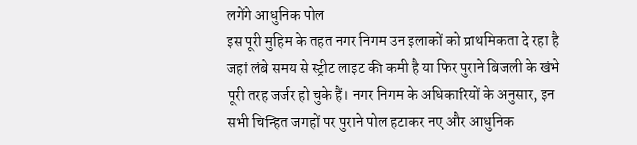लगेंगे आधुनिक पोल
इस पूरी मुहिम के तहत नगर निगम उन इलाकों को प्राथमिकता दे रहा है जहां लंबे समय से स्ट्रीट लाइट की कमी है या फिर पुराने बिजली के खंभे पूरी तरह जर्जर हो चुके हैं। नगर निगम के अधिकारियों के अनुसार, इन सभी चिन्हित जगहों पर पुराने पोल हटाकर नए और आधुनिक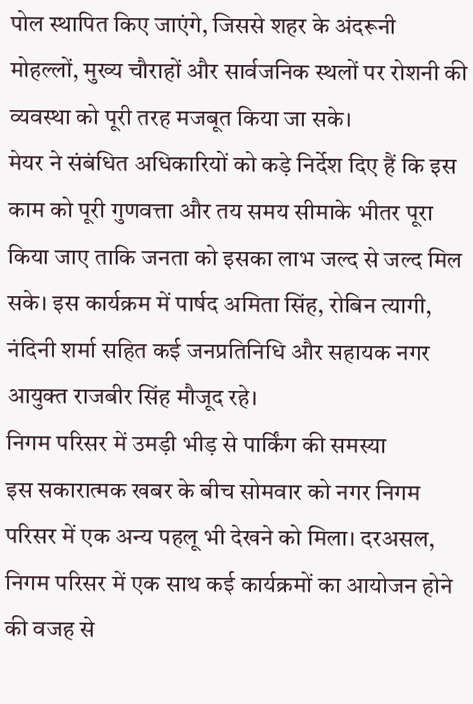पोल स्थापित किए जाएंगे, जिससे शहर के अंदरूनी मोहल्लों, मुख्य चौराहों और सार्वजनिक स्थलों पर रोशनी की व्यवस्था को पूरी तरह मजबूत किया जा सके।
मेयर ने संबंधित अधिकारियों को कड़े निर्देश दिए हैं कि इस काम को पूरी गुणवत्ता और तय समय सीमाके भीतर पूरा किया जाए ताकि जनता को इसका लाभ जल्द से जल्द मिल सके। इस कार्यक्रम में पार्षद अमिता सिंह, रोबिन त्यागी, नंदिनी शर्मा सहित कई जनप्रतिनिधि और सहायक नगर आयुक्त राजबीर सिंह मौजूद रहे।
निगम परिसर में उमड़ी भीड़ से पार्किंग की समस्या
इस सकारात्मक खबर के बीच सोमवार को नगर निगम परिसर में एक अन्य पहलू भी देखने को मिला। दरअसल, निगम परिसर में एक साथ कई कार्यक्रमों का आयोजन होने की वजह से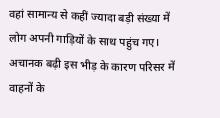वहां सामान्य से कहीं ज्यादा बड़ी संख्या में लोग अपनी गाड़ियों के साथ पहुंच गए। अचानक बढ़ी इस भीड़ के कारण परिसर में वाहनों के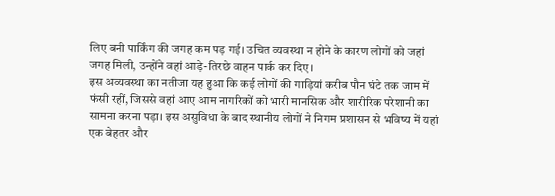लिए बनी पार्किंग की जगह कम पड़ गई। उचित व्यवस्था न होने के कारण लोगों को जहां जगह मिली, उन्होंने वहां आड़े-तिरछे वाहन पार्क कर दिए।
इस अव्यवस्था का नतीजा यह हुआ कि कई लोगों की गाड़ियां करीब पौन घंटे तक जाम में फंसी रहीं, जिससे वहां आए आम नागरिकों को भारी मानसिक और शारीरिक परेशानी का सामना करना पड़ा। इस असुविधा के बाद स्थानीय लोगों ने निगम प्रशासन से भविष्य में यहां एक बेहतर और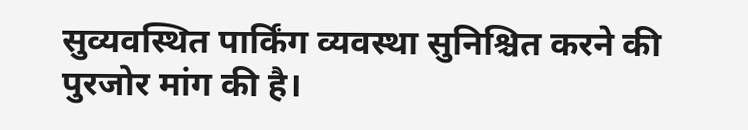सुव्यवस्थित पार्किंग व्यवस्था सुनिश्चित करने की पुरजोर मांग की है।